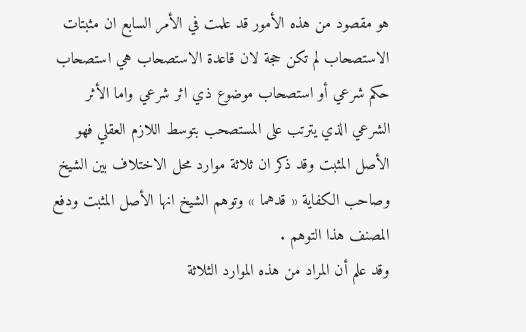هو مقصود من هذه الأمور قد علمت في الأمر السابع ان مثبتات الاستصحاب لم تكن حجة لان قاعدة الاستصحاب هي استصحاب حكم شرعي أو استصحاب موضوع ذي اثر شرعي واما الأثر الشرعي الذي يترتب على المستصحب بتوسط اللازم العقلي فهو الأصل المثبت وقد ذكر ان ثلاثة موارد محل الاختلاف بين الشيخ وصاحب الكفاية « قدهما » وتوهم الشيخ انها الأصل المثبت ودفع المصنف هذا التوهم .
وقد علم أن المراد من هذه الموارد الثلاثة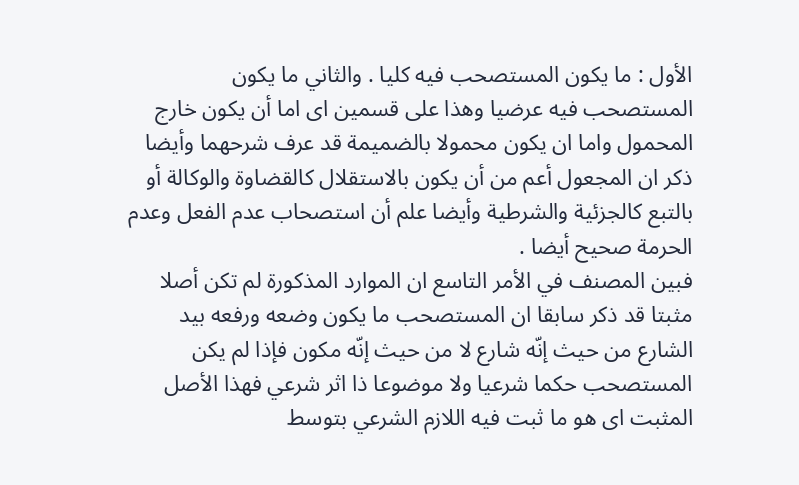الأول : ما يكون المستصحب فيه كليا . والثاني ما يكون المستصحب فيه عرضيا وهذا على قسمين اى اما أن يكون خارج المحمول واما ان يكون محمولا بالضميمة قد عرف شرحهما وأيضا ذكر ان المجعول أعم من أن يكون بالاستقلال كالقضاوة والوكالة أو بالتبع كالجزئية والشرطية وأيضا علم أن استصحاب عدم الفعل وعدم الحرمة صحيح أيضا .
فبين المصنف في الأمر التاسع ان الموارد المذكورة لم تكن أصلا مثبتا قد ذكر سابقا ان المستصحب ما يكون وضعه ورفعه بيد الشارع من حيث إنّه شارع لا من حيث إنّه مكون فإذا لم يكن المستصحب حكما شرعيا ولا موضوعا ذا اثر شرعي فهذا الأصل المثبت اى هو ما ثبت فيه اللازم الشرعي بتوسط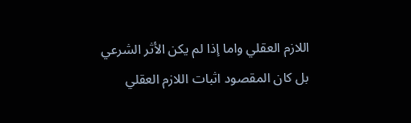اللازم العقلي واما إذا لم يكن الأثر الشرعي بل كان المقصود اثبات اللازم العقلي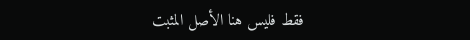فقط فليس هنا الأصل المثبت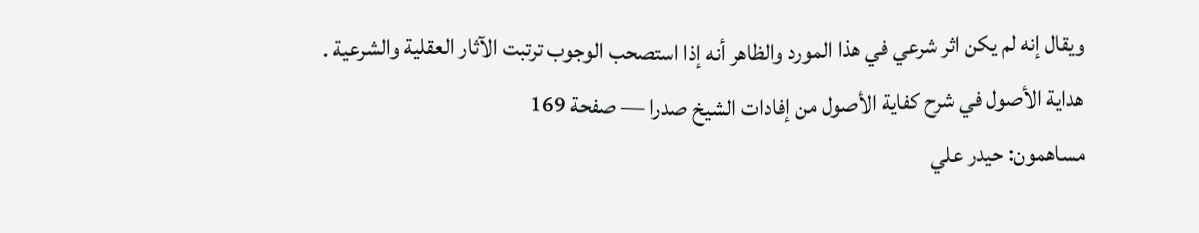ويقال إنه لم يكن اثر شرعي في هذا المورد والظاهر أنه إذا استصحب الوجوب ترتبت الآثار العقلية والشرعية .
هداية الأصول في شرح كفاية الأصول من إفادات الشيخ صدرا — صفحة 169
مساهمون: حيدر علي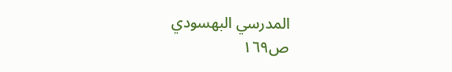المدرسي البهسودي
ص١٦٩